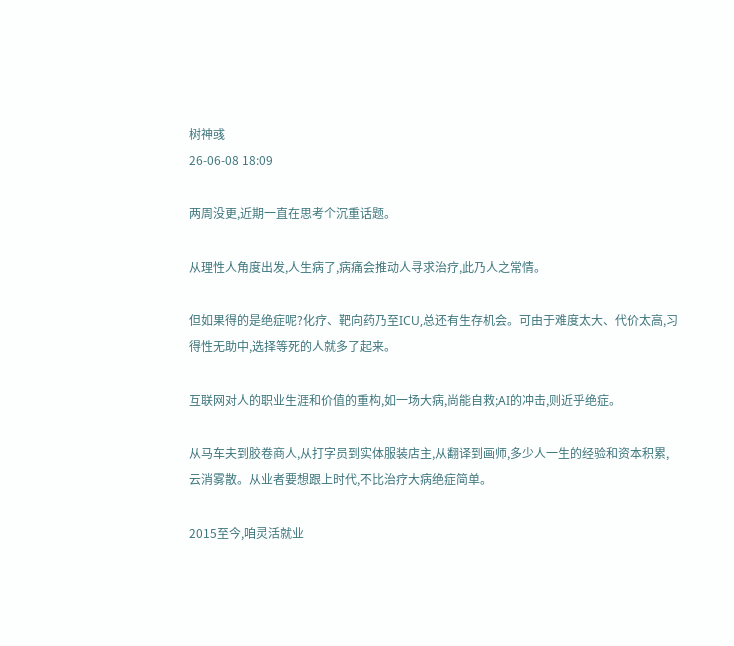树神彧
26-06-08 18:09

两周没更,近期一直在思考个沉重话题。

从理性人角度出发,人生病了,病痛会推动人寻求治疗,此乃人之常情。

但如果得的是绝症呢?化疗、靶向药乃至ICU,总还有生存机会。可由于难度太大、代价太高,习得性无助中,选择等死的人就多了起来。

互联网对人的职业生涯和价值的重构,如一场大病,尚能自救;AI的冲击,则近乎绝症。

从马车夫到胶卷商人,从打字员到实体服装店主,从翻译到画师,多少人一生的经验和资本积累,云消雾散。从业者要想跟上时代,不比治疗大病绝症简单。

2015至今,咱灵活就业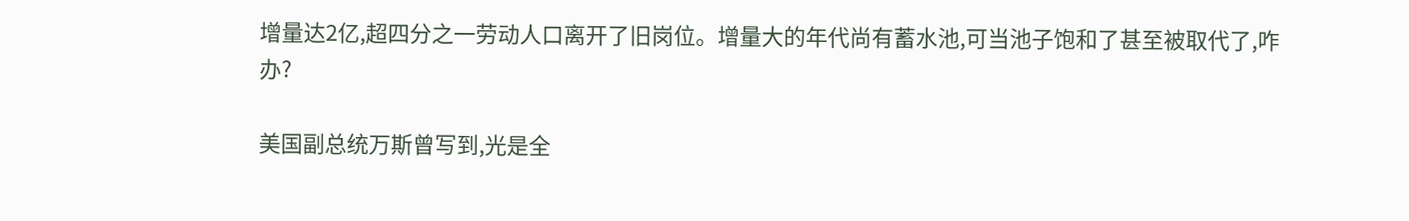增量达2亿,超四分之一劳动人口离开了旧岗位。增量大的年代尚有蓄水池,可当池子饱和了甚至被取代了,咋办?

美国副总统万斯曾写到,光是全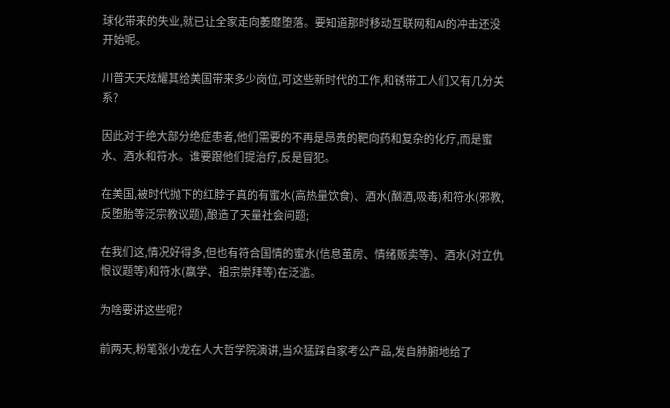球化带来的失业,就已让全家走向萎靡堕落。要知道那时移动互联网和AI的冲击还没开始呢。

川普天天炫耀其给美国带来多少岗位,可这些新时代的工作,和锈带工人们又有几分关系?

因此对于绝大部分绝症患者,他们需要的不再是昂贵的靶向药和复杂的化疗,而是蜜水、酒水和符水。谁要跟他们提治疗,反是冒犯。

在美国,被时代抛下的红脖子真的有蜜水(高热量饮食)、酒水(酗酒,吸毒)和符水(邪教,反堕胎等泛宗教议题),酿造了天量社会问题;

在我们这,情况好得多,但也有符合国情的蜜水(信息茧房、情绪贩卖等)、酒水(对立仇恨议题等)和符水(赢学、祖宗崇拜等)在泛滥。

为啥要讲这些呢?

前两天,粉笔张小龙在人大哲学院演讲,当众猛踩自家考公产品,发自肺腑地给了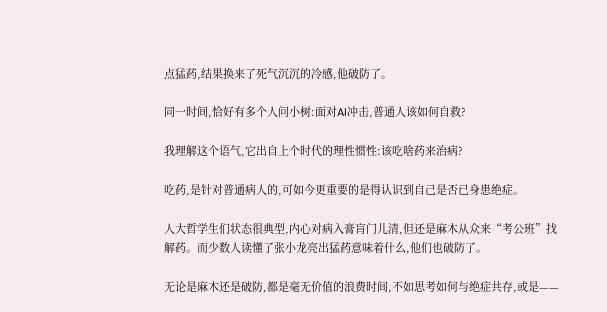点猛药,结果换来了死气沉沉的冷感,他破防了。

同一时间,恰好有多个人问小树:面对AI冲击,普通人该如何自救?

我理解这个语气,它出自上个时代的理性惯性:该吃啥药来治病?

吃药,是针对普通病人的,可如今更重要的是得认识到自己是否已身患绝症。

人大哲学生们状态很典型,内心对病入膏肓门儿清,但还是麻木从众来“考公班”找解药。而少数人读懂了张小龙亮出猛药意味着什么,他们也破防了。

无论是麻木还是破防,都是毫无价值的浪费时间,不如思考如何与绝症共存,或是——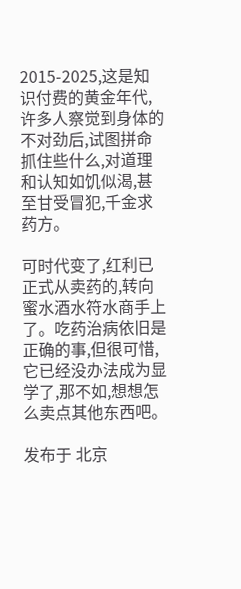2015-2025,这是知识付费的黄金年代,许多人察觉到身体的不对劲后,试图拼命抓住些什么,对道理和认知如饥似渴,甚至甘受冒犯,千金求药方。

可时代变了,红利已正式从卖药的,转向蜜水酒水符水商手上了。吃药治病依旧是正确的事,但很可惜,它已经没办法成为显学了,那不如,想想怎么卖点其他东西吧。

发布于 北京